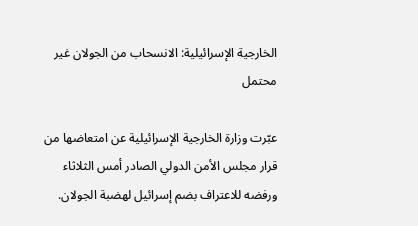الخارجية الإسرائيلية: الانسحاب من الجولان غير محتمل

عبّرت وزارة الخارجية الإسرائيلية عن امتعاضها من قرار مجلس الأمن الدولي الصادر أمس الثلاثاء ورفضه للاعتراف بضم إسرائيل لهضبة الجولان.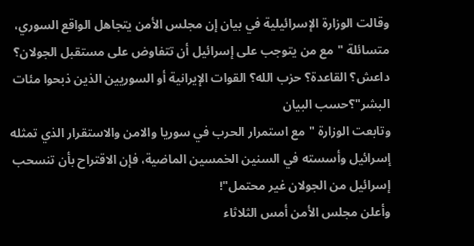وقالت الوزارة الإسرائيلية في بيان إن مجلس الأمن يتجاهل الواقع السوري، متسائلة "مع من يتوجب على إسرائيل أن تتفاوض على مستقبل الجولان؟ داعش؟ القاعدة؟ حزب الله؟ القوات الإيرانية أو السوريين الذين ذبحوا مئات البشر"؟حسب البيان
وتابعت الوزارة "مع استمرار الحرب في سوريا والامن والاستقرار الذي تمثله إسرائيل وأسسته في السنين الخمسين الماضية، فإن الاقتراح بأن تنسحب إسرائيل من الجولان غير محتمل"!
وأعلن مجلس الأمن أمس الثلاثاء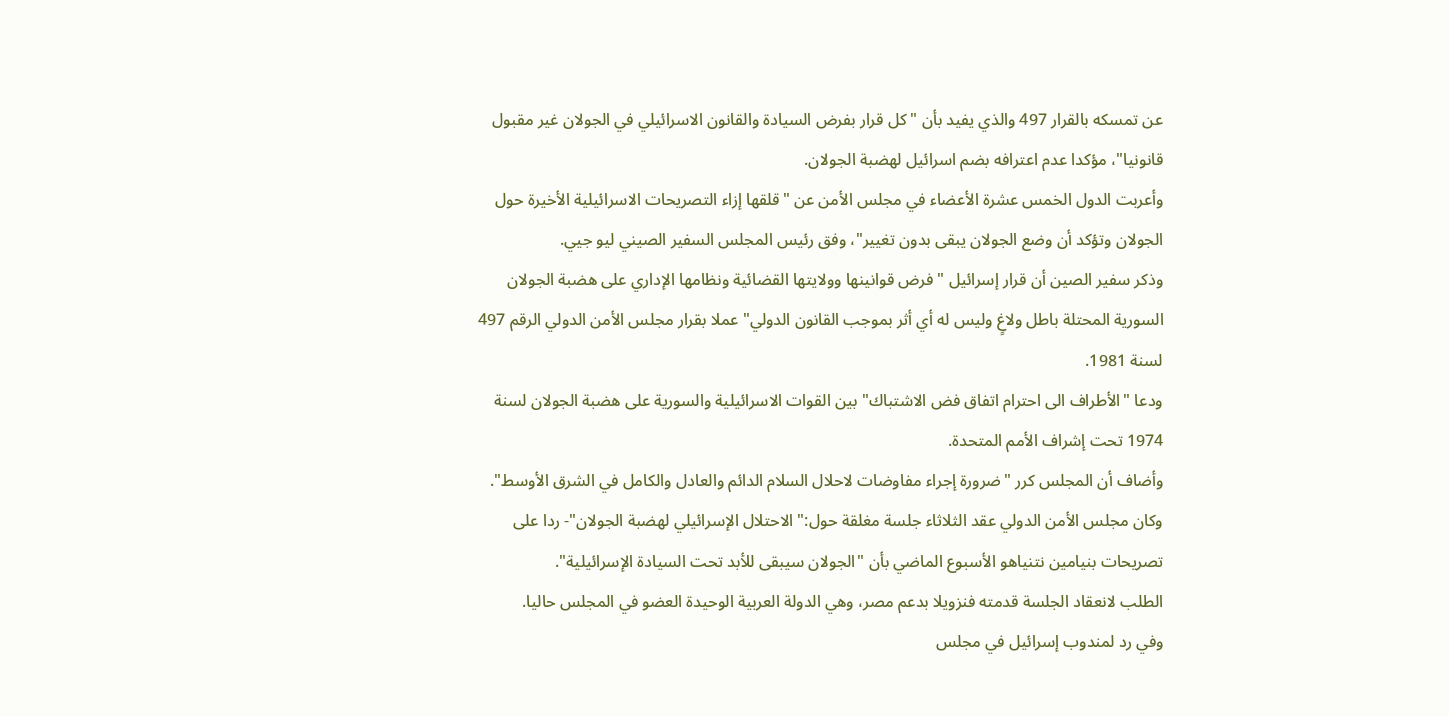عن تمسكه بالقرار 497 والذي يفيد بأن "كل قرار بفرض السيادة والقانون الاسرائيلي في الجولان غير مقبول قانونيا"، مؤكدا عدم اعترافه بضم اسرائيل لهضبة الجولان.
وأعربت الدول الخمس عشرة الأعضاء في مجلس الأمن عن "قلقها إزاء التصريحات الاسرائيلية الأخيرة حول الجولان وتؤكد أن وضع الجولان يبقى بدون تغيير"، وفق رئيس المجلس السفير الصيني ليو جيي.
وذكر سفير الصين أن قرار إسرائيل "فرض قوانينها وولايتها القضائية ونظامها الإداري على هضبة الجولان السورية المحتلة باطل ولاغٍ وليس له أي أثر بموجب القانون الدولي" عملا بقرار مجلس الأمن الدولي الرقم 497 لسنة 1981.
ودعا "الأطراف الى احترام اتفاق فض الاشتباك" بين القوات الاسرائيلية والسورية على هضبة الجولان لسنة 1974 تحت إشراف الأمم المتحدة.
وأضاف أن المجلس كرر "ضرورة إجراء مفاوضات لاحلال السلام الدائم والعادل والكامل في الشرق الأوسط".
وكان مجلس الأمن الدولي عقد الثلاثاء جلسة مغلقة حول:" الاحتلال الإسرائيلي لهضبة الجولان"- ردا على تصريحات بنيامين نتنياهو الأسبوع الماضي بأن "الجولان سيبقى للأبد تحت السيادة الإسرائيلية".
الطلب لانعقاد الجلسة قدمته فنزويلا بدعم مصر، وهي الدولة العربية الوحيدة العضو في المجلس حاليا.
وفي رد لمندوب إسرائيل في مجلس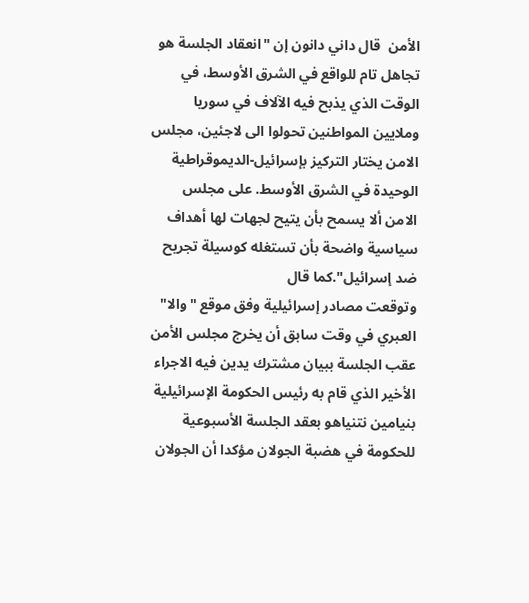الأمن  قال داني دانون إن "انعقاد الجلسة هو تجاهل تام للواقع في الشرق الأوسط، في الوقت الذي يذبح فيه الآلاف في سوريا وملايين المواطنين تحولوا الى لاجئين، مجلس الامن يختار التركيز بإسرائيل-الديموقراطية الوحيدة في الشرق الأوسط. على مجلس الامن ألا يسمح بأن يتيح لجهات لها أهداف سياسية واضحة بأن تستغله كوسيلة تجريح ضد إسرائيل".كما قال
وتوقعت مصادر إسرائيلية وفق موقع "والا" العبري في وقت سابق أن يخرج مجلس الأمن عقب الجلسة ببيان مشترك يدين فيه الاجراء الأخير الذي قام به رئيس الحكومة الإسرائيلية بنيامين نتنياهو بعقد الجلسة الأسبوعية للحكومة في هضبة الجولان مؤكدا أن الجولان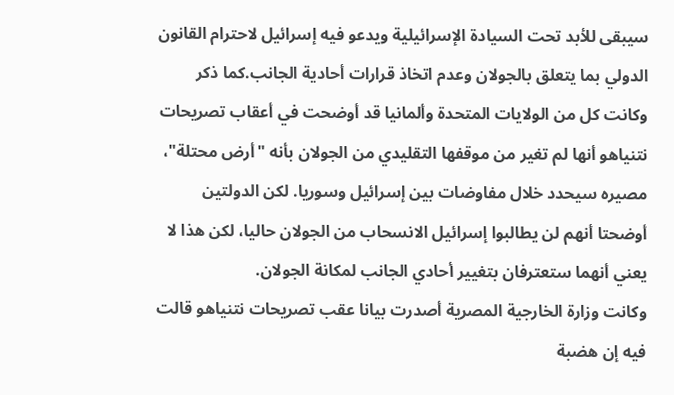سيبقى للأبد تحت السيادة الإسرائيلية ويدعو فيه إسرائيل لاحترام القانون الدولي بما يتعلق بالجولان وعدم اتخاذ قرارات أحادية الجانب.كما ذكر
وكانت كل من الولايات المتحدة وألمانيا قد أوضحت في أعقاب تصريحات نتنياهو أنها لم تغير من موقفها التقليدي من الجولان بأنه "أرض محتلة"، مصيره سيحدد خلال مفاوضات بين إسرائيل وسوريا. لكن الدولتين أوضحتا أنهم لن يطالبوا إسرائيل الانسحاب من الجولان حاليا، لكن هذا لا يعني أنهما ستعترفان بتغيير أحادي الجانب لمكانة الجولان.
وكانت وزارة الخارجية المصرية أصدرت بيانا عقب تصريحات نتنياهو قالت فيه إن هضبة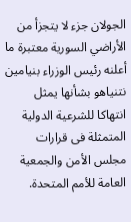الجولان جزء لا يتجزأ من الأراضي السورية معتبرة ما أعلنه رئيس الوزراء بنيامين نتنياهو بشأنها يمثل انتهاكا للشرعية الدولية المتمثلة فى قرارات مجلس الأمن والجمعية العامة للأمم المتحدة.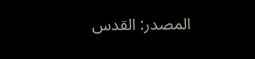المصدر: القدس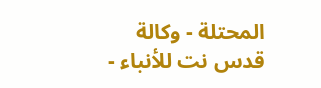المحتلة - وكالة قدس نت للأنباء -